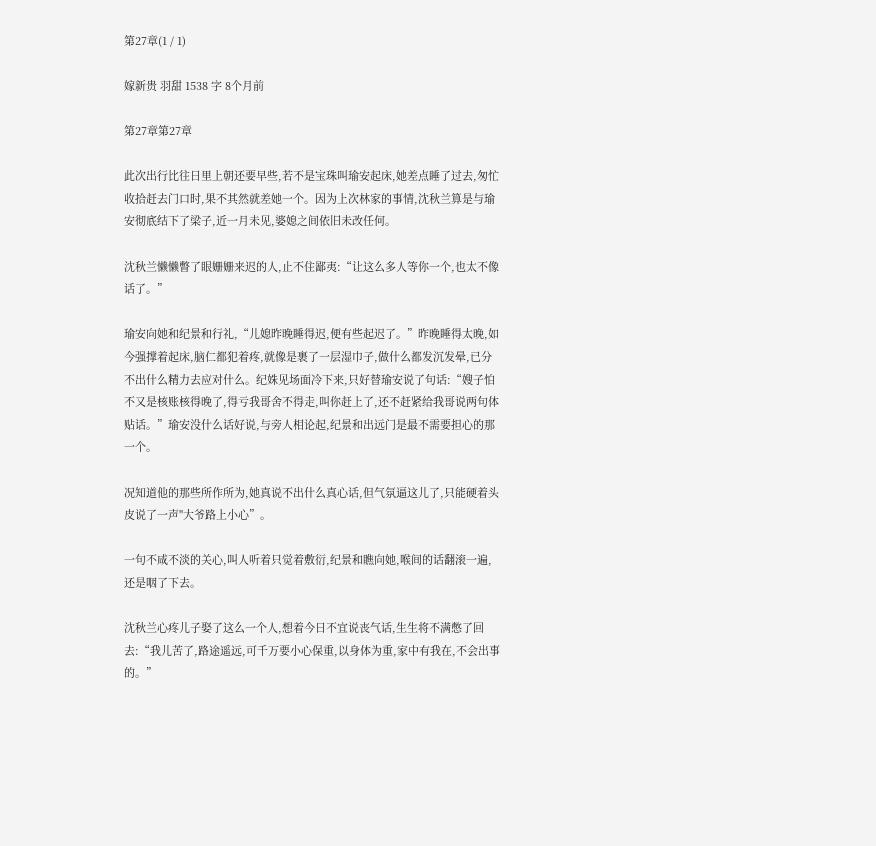第27章(1 / 1)

嫁新贵 羽甜 1538 字 8个月前

第27章第27章

此次出行比往日里上朝还要早些,若不是宝珠叫瑜安起床,她差点睡了过去,匆忙收拾赶去门口时,果不其然就差她一个。因为上次林家的事情,沈秋兰算是与瑜安彻底结下了梁子,近一月未见,婆媳之间依旧未改任何。

沈秋兰懒懒瞥了眼姗姗来迟的人,止不住鄙夷:“让这么多人等你一个,也太不像话了。”

瑜安向她和纪景和行礼,“儿媳昨晚睡得迟,便有些起迟了。”昨晚睡得太晚,如今强撑着起床,脑仁都犯着疼,就像是裹了一层湿巾子,做什么都发沉发晕,已分不出什么精力去应对什么。纪姝见场面冷下来,只好替瑜安说了句话:“嫂子怕不又是核账核得晚了,得亏我哥舍不得走,叫你赶上了,还不赶紧给我哥说两句体贴话。”瑜安没什么话好说,与旁人相论起,纪景和出远门是最不需要担心的那一个。

况知道他的那些所作所为,她真说不出什么真心话,但气氛逼这儿了,只能硬着头皮说了一声"大爷路上小心”。

一句不咸不淡的关心,叫人听着只觉着敷衍,纪景和瞧向她,喉间的话翻滚一遍,还是咽了下去。

沈秋兰心疼儿子娶了这么一个人,想着今日不宜说丧气话,生生将不满憋了回去:“我儿苦了,路途遥远,可千万要小心保重,以身体为重,家中有我在,不会出事的。”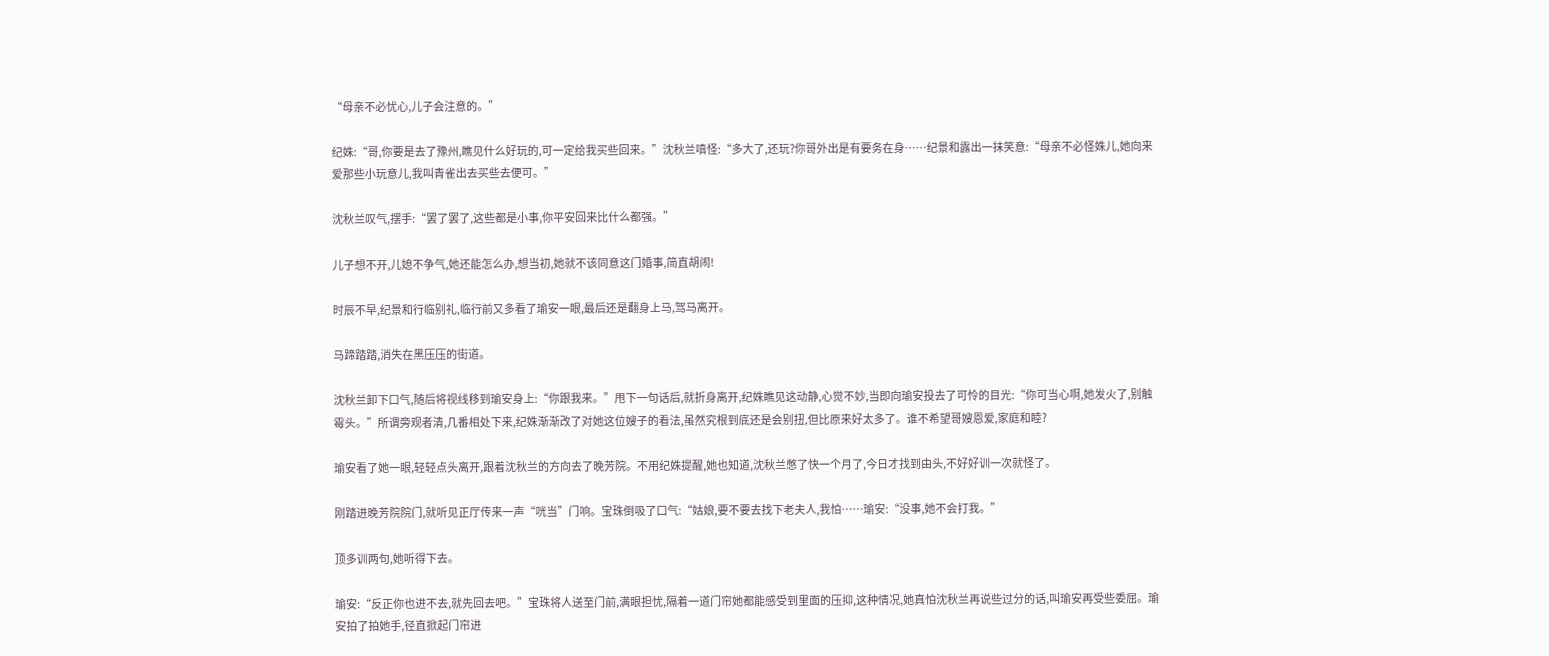“母亲不必忧心,儿子会注意的。”

纪姝:“哥,你要是去了豫州,瞧见什么好玩的,可一定给我买些回来。”沈秋兰嗔怪:“多大了,还玩?你哥外出是有要务在身……纪景和露出一抹笑意:“母亲不必怪姝儿,她向来爱那些小玩意儿,我叫青雀出去买些去便可。”

沈秋兰叹气,摆手:“罢了罢了,这些都是小事,你平安回来比什么都强。”

儿子想不开,儿媳不争气,她还能怎么办,想当初,她就不该同意这门婚事,简直胡闹!

时辰不早,纪景和行临别礼,临行前又多看了瑜安一眼,最后还是翻身上马,驾马离开。

马蹄踏踏,消失在黑压压的街道。

沈秋兰卸下口气,随后将视线移到瑜安身上:“你跟我来。”甩下一句话后,就折身离开,纪姝瞧见这动静,心觉不妙,当即向瑜安投去了可怜的目光:“你可当心啊,她发火了,别触霉头。”所谓旁观者清,几番相处下来,纪姝渐渐改了对她这位嫂子的看法,虽然究根到底还是会别扭,但比原来好太多了。谁不希望哥嫂恩爱,家庭和睦?

瑜安看了她一眼,轻轻点头离开,跟着沈秋兰的方向去了晚芳院。不用纪姝提醒,她也知道,沈秋兰憋了快一个月了,今日才找到由头,不好好训一次就怪了。

刚踏进晚芳院院门,就听见正厅传来一声“咣当”门响。宝珠倒吸了口气:“姑娘,要不要去找下老夫人,我怕……瑜安:“没事,她不会打我。”

顶多训两句,她听得下去。

瑜安:“反正你也进不去,就先回去吧。”宝珠将人送至门前,满眼担忧,隔着一道门帘她都能感受到里面的压抑,这种情况,她真怕沈秋兰再说些过分的话,叫瑜安再受些委屈。瑜安拍了拍她手,径直掀起门帘进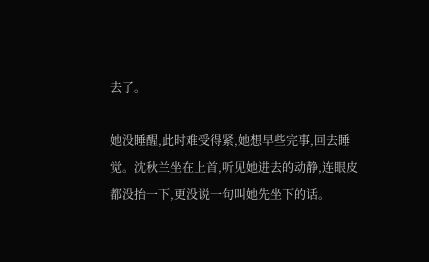去了。

她没睡醒,此时难受得紧,她想早些完事,回去睡觉。沈秋兰坐在上首,听见她进去的动静,连眼皮都没抬一下,更没说一句叫她先坐下的话。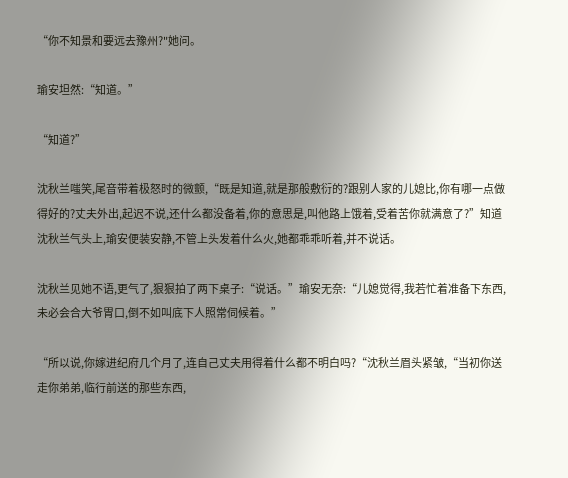“你不知景和要远去豫州?"她问。

瑜安坦然:“知道。”

“知道?”

沈秋兰嗤笑,尾音带着极怒时的微颤,“既是知道,就是那般敷衍的?跟别人家的儿媳比,你有哪一点做得好的?丈夫外出,起迟不说,还什么都没备着,你的意思是,叫他路上饿着,受着苦你就满意了?”知道沈秋兰气头上,瑜安便装安静,不管上头发着什么火,她都乖乖听着,并不说话。

沈秋兰见她不语,更气了,狠狠拍了两下桌子:“说话。”瑜安无奈:“儿媳觉得,我若忙着准备下东西,未必会合大爷胃口,倒不如叫底下人照常伺候着。”

“所以说,你嫁进纪府几个月了,连自己丈夫用得着什么都不明白吗?“沈秋兰眉头紧皱,“当初你送走你弟弟,临行前送的那些东西,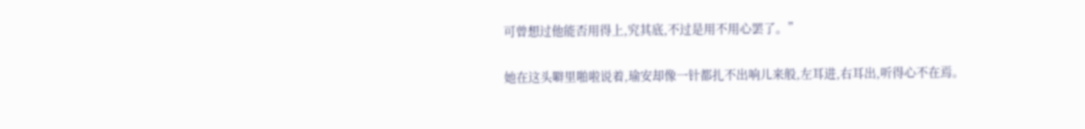可曾想过他能否用得上,究其底,不过是用不用心罢了。”

她在这头噼里啪啦说着,瑜安却像一针都扎不出响儿来般,左耳进,右耳出,听得心不在焉。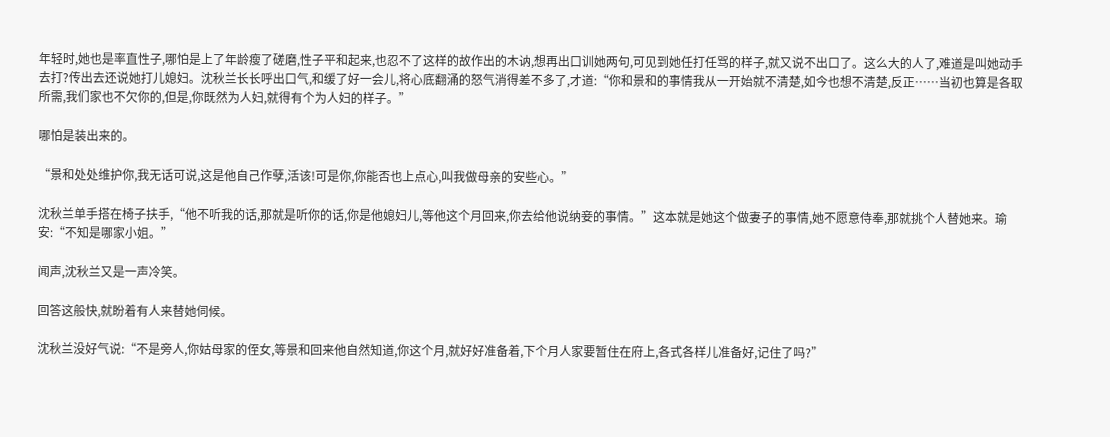年轻时,她也是率直性子,哪怕是上了年龄瘦了磋磨,性子平和起来,也忍不了这样的故作出的木讷,想再出口训她两句,可见到她任打任骂的样子,就又说不出口了。这么大的人了,难道是叫她动手去打?传出去还说她打儿媳妇。沈秋兰长长呼出口气,和缓了好一会儿,将心底翻涌的怒气消得差不多了,才道:“你和景和的事情我从一开始就不清楚,如今也想不清楚,反正……当初也算是各取所需,我们家也不欠你的,但是,你既然为人妇,就得有个为人妇的样子。”

哪怕是装出来的。

“景和处处维护你,我无话可说,这是他自己作孽,活该!可是你,你能否也上点心,叫我做母亲的安些心。”

沈秋兰单手搭在椅子扶手,“他不听我的话,那就是听你的话,你是他媳妇儿,等他这个月回来,你去给他说纳妾的事情。”这本就是她这个做妻子的事情,她不愿意侍奉,那就挑个人替她来。瑜安:“不知是哪家小姐。”

闻声,沈秋兰又是一声冷笑。

回答这般快,就盼着有人来替她伺候。

沈秋兰没好气说:“不是旁人,你姑母家的侄女,等景和回来他自然知道,你这个月,就好好准备着,下个月人家要暂住在府上,各式各样儿准备好,记住了吗?”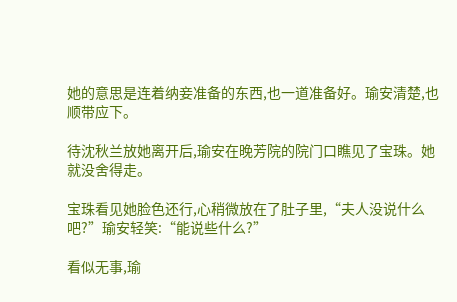她的意思是连着纳妾准备的东西,也一道准备好。瑜安清楚,也顺带应下。

待沈秋兰放她离开后,瑜安在晚芳院的院门口瞧见了宝珠。她就没舍得走。

宝珠看见她脸色还行,心稍微放在了肚子里,“夫人没说什么吧?”瑜安轻笑:“能说些什么?”

看似无事,瑜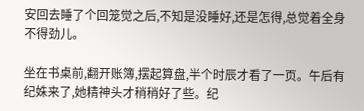安回去睡了个回笼觉之后,不知是没睡好,还是怎得,总觉着全身不得劲儿。

坐在书桌前,翻开账簿,摆起算盘,半个时辰才看了一页。午后有纪姝来了,她精神头才稍稍好了些。纪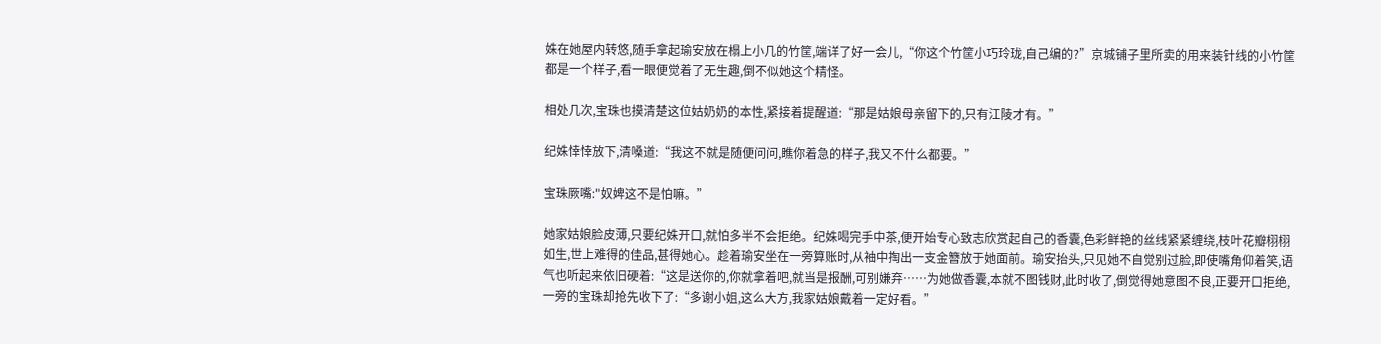姝在她屋内转悠,随手拿起瑜安放在榻上小几的竹筐,端详了好一会儿,“你这个竹筐小巧玲珑,自己编的?”京城铺子里所卖的用来装针线的小竹筐都是一个样子,看一眼便觉着了无生趣,倒不似她这个精怪。

相处几次,宝珠也摸清楚这位姑奶奶的本性,紧接着提醒道:“那是姑娘母亲留下的,只有江陵才有。”

纪姝悻悻放下,清嗓道:“我这不就是随便问问,瞧你着急的样子,我又不什么都要。”

宝珠厥嘴:"奴婢这不是怕嘛。”

她家姑娘脸皮薄,只要纪姝开口,就怕多半不会拒绝。纪姝喝完手中茶,便开始专心致志欣赏起自己的香囊,色彩鲜艳的丝线紧紧缠绕,枝叶花瓣栩栩如生,世上难得的佳品,甚得她心。趁着瑜安坐在一旁算账时,从袖中掏出一支金簪放于她面前。瑜安抬头,只见她不自觉别过脸,即使嘴角仰着笑,语气也听起来依旧硬着:“这是送你的,你就拿着吧,就当是报酬,可别嫌弃……为她做香囊,本就不图钱财,此时收了,倒觉得她意图不良,正要开口拒绝,一旁的宝珠却抢先收下了:“多谢小姐,这么大方,我家姑娘戴着一定好看。”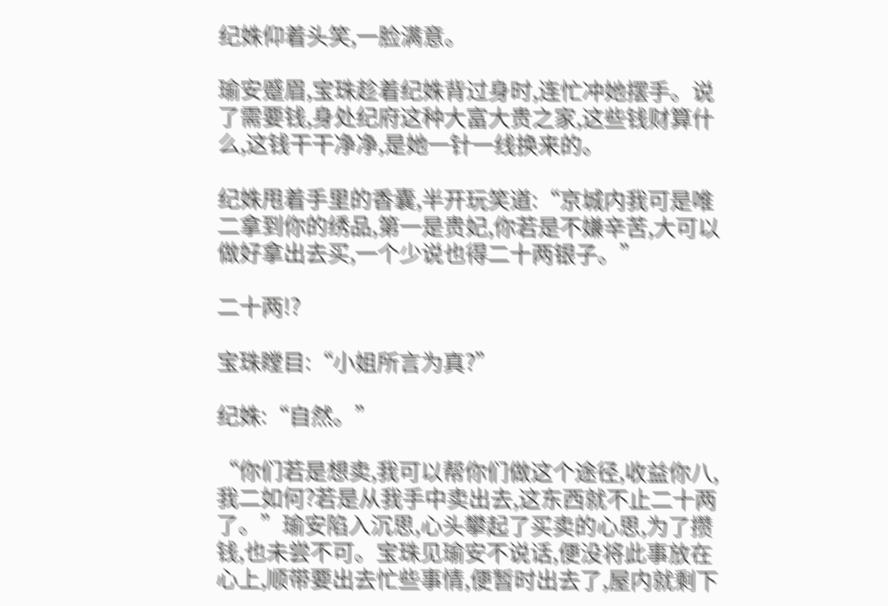纪姝仰着头笑,一脸满意。

瑜安蹙眉,宝珠趁着纪姝背过身时,连忙冲她摆手。说了需要钱,身处纪府这种大富大贵之家,这些钱财算什么,这钱干干净净,是她一针一线换来的。

纪姝甩着手里的香囊,半开玩笑道:“京城内我可是唯二拿到你的绣品,第一是贵妃,你若是不嫌辛苦,大可以做好拿出去买,一个少说也得二十两银子。”

二十两!?

宝珠瞠目:“小姐所言为真?”

纪姝:“自然。”

“你们若是想卖,我可以帮你们做这个途径,收益你八,我二如何?若是从我手中卖出去,这东西就不止二十两了。”瑜安陷入沉思,心头攀起了买卖的心思,为了攒钱,也未尝不可。宝珠见瑜安不说话,便没将此事放在心上,顺带要出去忙些事情,便暂时出去了,屋内就剩下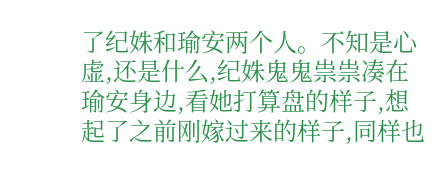了纪姝和瑜安两个人。不知是心虚,还是什么,纪姝鬼鬼祟祟凑在瑜安身边,看她打算盘的样子,想起了之前刚嫁过来的样子,同样也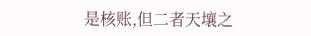是核账,但二者天壤之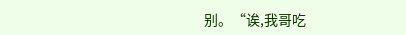别。“诶,我哥吃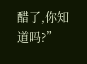醋了,你知道吗?”